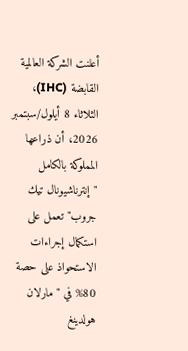أعلنت الشركة العالمية القابضة (IHC)، الثلاثاء 8 أيلول/سبتمبر 2026، أن ذراعها المملوكة بالكامل "إنترناشيونال تيك جروب" تعمل على استكمال إجراءات الاستحواذ على حصة 80% في "مارلان هولدينغ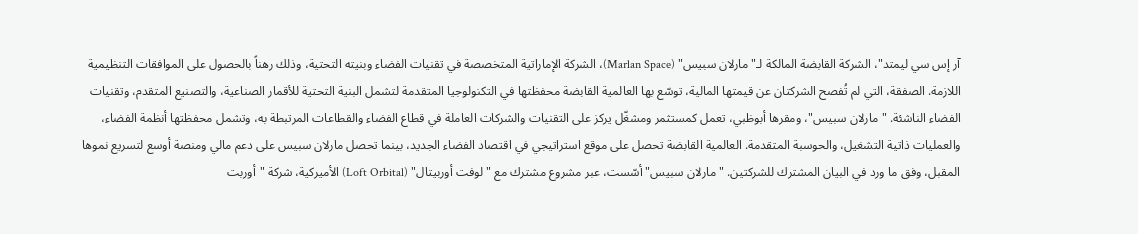آر إس سي ليمتد"، الشركة القابضة المالكة لـ"مارلان سبيس" (Marlan Space)، الشركة الإماراتية المتخصصة في تقنيات الفضاء وبنيته التحتية، وذلك رهناً بالحصول على الموافقات التنظيمية اللازمة. الصفقة، التي لم تُفصح الشركتان عن قيمتها المالية، توسّع بها العالمية القابضة محفظتها في التكنولوجيا المتقدمة لتشمل البنية التحتية للأقمار الصناعية، والتصنيع المتقدم، وتقنيات الفضاء الناشئة. "مارلان سبيس"، ومقرها أبوظبي، تعمل كمستثمر ومشغّل يركز على التقنيات والشركات العاملة في قطاع الفضاء والقطاعات المرتبطة به، وتشمل محفظتها أنظمة الفضاء، والعمليات ذاتية التشغيل، والحوسبة المتقدمة. العالمية القابضة تحصل على موقع استراتيجي في اقتصاد الفضاء الجديد، بينما تحصل مارلان سبيس على دعم مالي ومنصة أوسع لتسريع نموها المقبل، وفق ما ورد في البيان المشترك للشركتين. "مارلان سبيس" أسّست، عبر مشروع مشترك مع "لوفت أوربيتال" (Loft Orbital) الأميركية، شركة "أوربت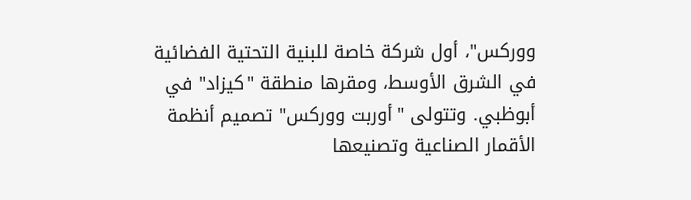ووركس"، أول شركة خاصة للبنية التحتية الفضائية في الشرق الأوسط، ومقرها منطقة "كيزاد" في أبوظبي. وتتولى "أوربت ووركس" تصميم أنظمة الأقمار الصناعية وتصنيعها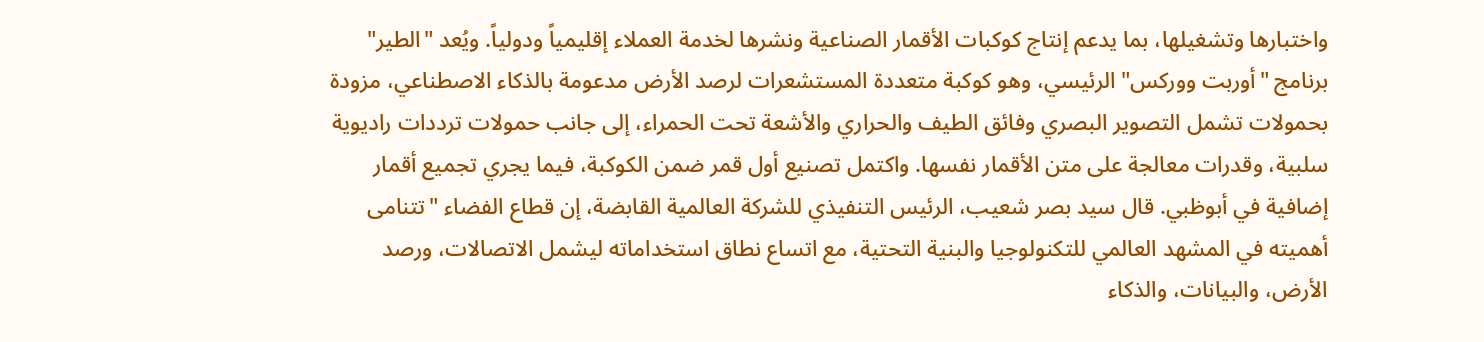واختبارها وتشغيلها، بما يدعم إنتاج كوكبات الأقمار الصناعية ونشرها لخدمة العملاء إقليمياً ودولياً. ويُعد "الطير" برنامج "أوربت ووركس" الرئيسي، وهو كوكبة متعددة المستشعرات لرصد الأرض مدعومة بالذكاء الاصطناعي، مزودة بحمولات تشمل التصوير البصري وفائق الطيف والحراري والأشعة تحت الحمراء، إلى جانب حمولات ترددات راديوية سلبية، وقدرات معالجة على متن الأقمار نفسها. واكتمل تصنيع أول قمر ضمن الكوكبة، فيما يجري تجميع أقمار إضافية في أبوظبي. قال سيد بصر شعيب، الرئيس التنفيذي للشركة العالمية القابضة، إن قطاع الفضاء "تتنامى أهميته في المشهد العالمي للتكنولوجيا والبنية التحتية، مع اتساع نطاق استخداماته ليشمل الاتصالات، ورصد الأرض، والبيانات، والذكاء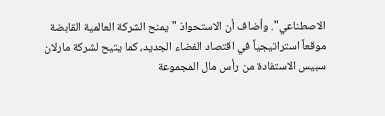الاصطناعي". وأضاف أن الاستحواذ "يمنح الشركة العالمية القابضة موقعاً استراتيجياً في اقتصاد الفضاء الجديد، كما يتيح لشركة مارلان سبيس الاستفادة من رأس مال المجموعة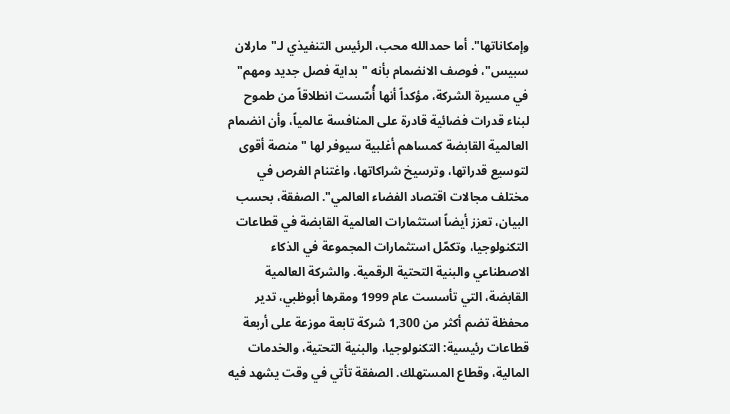وإمكاناتها". أما حمدالله محب، الرئيس التنفيذي لـ"مارلان سبيس"، فوصف الانضمام بأنه "بداية فصل جديد ومهم" في مسيرة الشركة، مؤكداً أنها أُسّست انطلاقاً من طموح لبناء قدرات فضائية قادرة على المنافسة عالمياً، وأن انضمام العالمية القابضة كمساهم أغلبية سيوفر لها "منصة أقوى لتوسيع قدراتها، وترسيخ شراكاتها، واغتنام الفرص في مختلف مجالات اقتصاد الفضاء العالمي". الصفقة، بحسب البيان، تعزز أيضاً استثمارات العالمية القابضة في قطاعات التكنولوجيا، وتكمّل استثمارات المجموعة في الذكاء الاصطناعي والبنية التحتية الرقمية. والشركة العالمية القابضة، التي تأسست عام 1999 ومقرها أبوظبي، تدير محفظة تضم أكثر من 1,300 شركة تابعة موزعة على أربعة قطاعات رئيسية: التكنولوجيا، والبنية التحتية، والخدمات المالية، وقطاع المستهلك. الصفقة تأتي في وقت يشهد فيه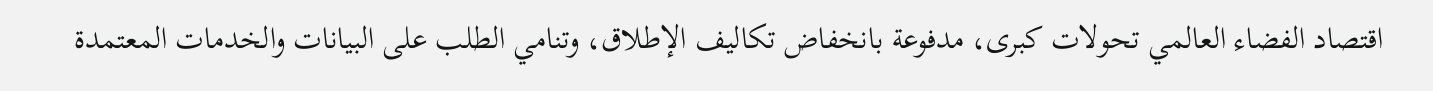اقتصاد الفضاء العالمي تحولات كبرى، مدفوعة بانخفاض تكاليف الإطلاق، وتنامي الطلب على البيانات والخدمات المعتمدة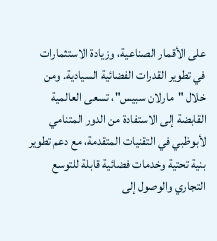على الأقمار الصناعية، وزيادة الاستثمارات في تطوير القدرات الفضائية السيادية. ومن خلال "مارلان سبيس"، تسعى العالمية القابضة إلى الاستفادة من الدور المتنامي لأبوظبي في التقنيات المتقدمة، مع دعم تطوير بنية تحتية وخدمات فضائية قابلة للتوسع التجاري والوصول إلى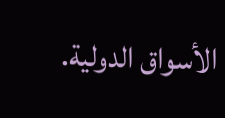الأسواق الدولية.